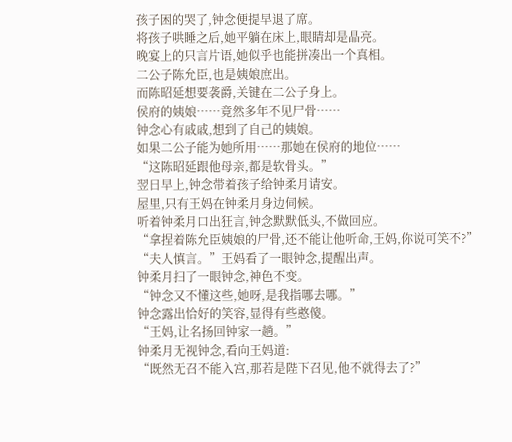孩子困的哭了,钟念便提早退了席。
将孩子哄睡之后,她平躺在床上,眼睛却是晶亮。
晚宴上的只言片语,她似乎也能拼凑出一个真相。
二公子陈允臣,也是姨娘庶出。
而陈昭延想要袭爵,关键在二公子身上。
侯府的姨娘……竟然多年不见尸骨……
钟念心有戚戚,想到了自己的姨娘。
如果二公子能为她所用……那她在侯府的地位……
“这陈昭延跟他母亲,都是软骨头。”
翌日早上,钟念带着孩子给钟柔月请安。
屋里,只有王妈在钟柔月身边伺候。
听着钟柔月口出狂言,钟念默默低头,不做回应。
“拿捏着陈允臣姨娘的尸骨,还不能让他听命,王妈,你说可笑不?”
“夫人慎言。”王妈看了一眼钟念,提醒出声。
钟柔月扫了一眼钟念,神色不变。
“钟念又不懂这些,她呀,是我指哪去哪。”
钟念露出恰好的笑容,显得有些憨傻。
“王妈,让名扬回钟家一趟。”
钟柔月无视钟念,看向王妈道:
“既然无召不能入宫,那若是陛下召见,他不就得去了?”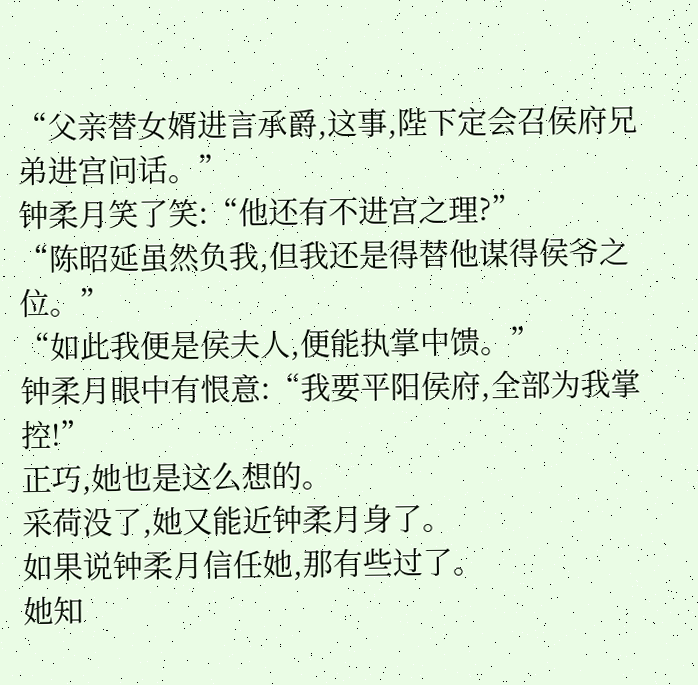“父亲替女婿进言承爵,这事,陛下定会召侯府兄弟进宫问话。”
钟柔月笑了笑:“他还有不进宫之理?”
“陈昭延虽然负我,但我还是得替他谋得侯爷之位。”
“如此我便是侯夫人,便能执掌中馈。”
钟柔月眼中有恨意:“我要平阳侯府,全部为我掌控!”
正巧,她也是这么想的。
采荷没了,她又能近钟柔月身了。
如果说钟柔月信任她,那有些过了。
她知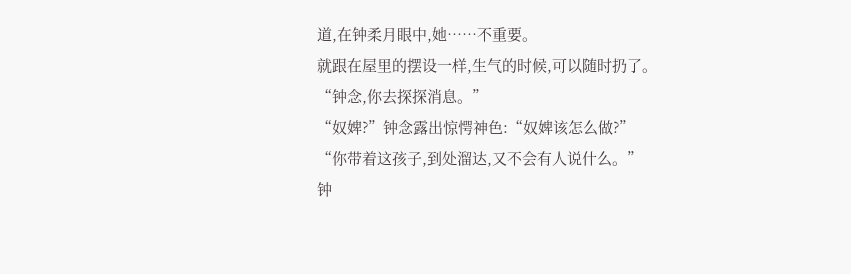道,在钟柔月眼中,她……不重要。
就跟在屋里的摆设一样,生气的时候,可以随时扔了。
“钟念,你去探探消息。”
“奴婢?”钟念露出惊愕神色:“奴婢该怎么做?”
“你带着这孩子,到处溜达,又不会有人说什么。”
钟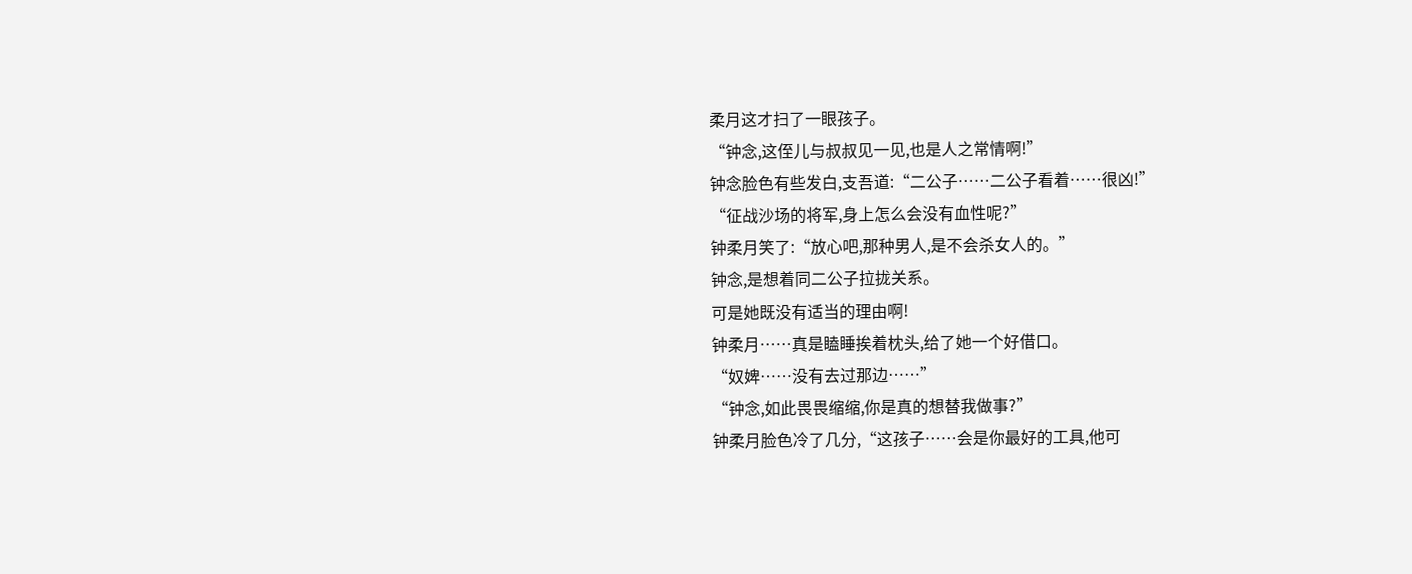柔月这才扫了一眼孩子。
“钟念,这侄儿与叔叔见一见,也是人之常情啊!”
钟念脸色有些发白,支吾道:“二公子……二公子看着……很凶!”
“征战沙场的将军,身上怎么会没有血性呢?”
钟柔月笑了:“放心吧,那种男人,是不会杀女人的。”
钟念,是想着同二公子拉拢关系。
可是她既没有适当的理由啊!
钟柔月……真是瞌睡挨着枕头,给了她一个好借口。
“奴婢……没有去过那边……”
“钟念,如此畏畏缩缩,你是真的想替我做事?”
钟柔月脸色冷了几分,“这孩子……会是你最好的工具,他可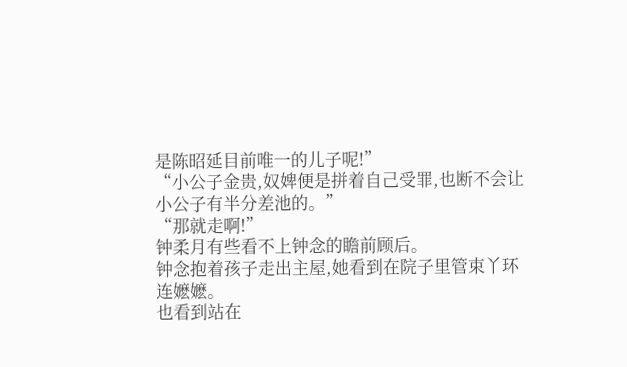是陈昭延目前唯一的儿子呢!”
“小公子金贵,奴婢便是拼着自己受罪,也断不会让小公子有半分差池的。”
“那就走啊!”
钟柔月有些看不上钟念的瞻前顾后。
钟念抱着孩子走出主屋,她看到在院子里管束丫环连嬷嬷。
也看到站在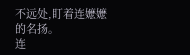不远处,盯着连嬷嬷的名扬。
连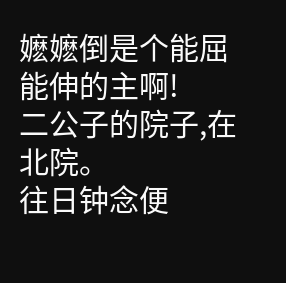嬷嬷倒是个能屈能伸的主啊!
二公子的院子,在北院。
往日钟念便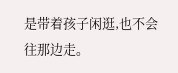是带着孩子闲逛,也不会往那边走。